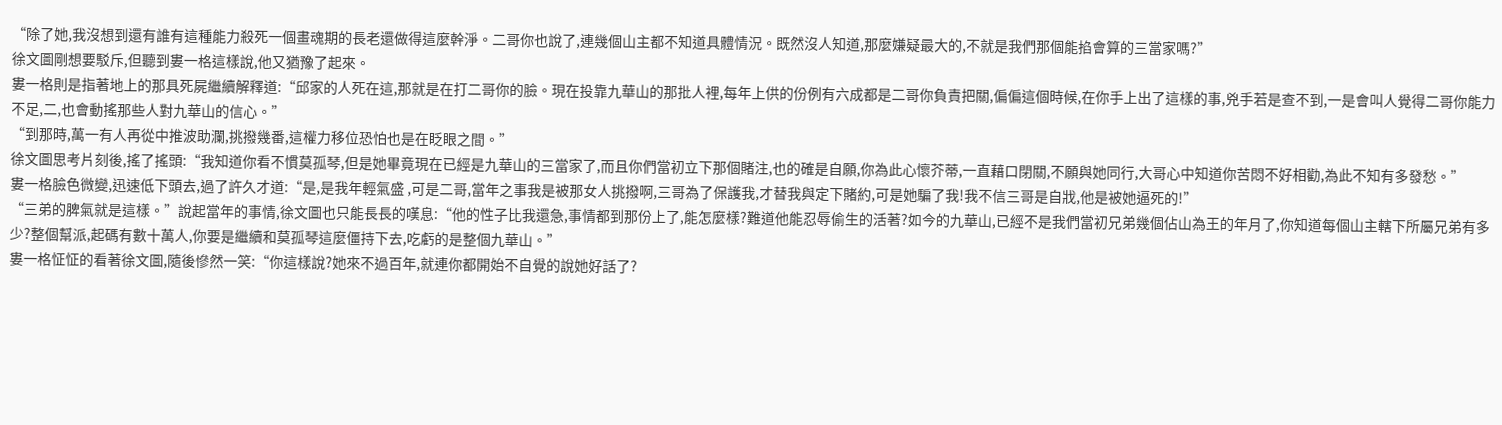“除了她,我沒想到還有誰有這種能力殺死一個畫魂期的長老還做得這麼幹淨。二哥你也說了,連幾個山主都不知道具體情況。既然沒人知道,那麼嫌疑最大的,不就是我們那個能掐會算的三當家嗎?”
徐文圖剛想要駁斥,但聽到婁一格這樣說,他又猶豫了起來。
婁一格則是指著地上的那具死屍繼續解釋道:“邱家的人死在這,那就是在打二哥你的臉。現在投靠九華山的那批人裡,每年上供的份例有六成都是二哥你負責把關,偏偏這個時候,在你手上出了這樣的事,兇手若是查不到,一是會叫人覺得二哥你能力不足,二,也會動搖那些人對九華山的信心。”
“到那時,萬一有人再從中推波助瀾,挑撥幾番,這權力移位恐怕也是在眨眼之間。”
徐文圖思考片刻後,搖了搖頭:“我知道你看不慣莫孤琴,但是她畢竟現在已經是九華山的三當家了,而且你們當初立下那個賭注,也的確是自願,你為此心懷芥蒂,一直藉口閉關,不願與她同行,大哥心中知道你苦悶不好相勸,為此不知有多發愁。”
婁一格臉色微變,迅速低下頭去,過了許久才道:“是,是我年輕氣盛 ,可是二哥,當年之事我是被那女人挑撥啊,三哥為了保護我,才替我與定下賭約,可是她騙了我!我不信三哥是自戕,他是被她逼死的!”
“三弟的脾氣就是這樣。”說起當年的事情,徐文圖也只能長長的嘆息:“他的性子比我還急,事情都到那份上了,能怎麼樣?難道他能忍辱偷生的活著?如今的九華山,已經不是我們當初兄弟幾個佔山為王的年月了,你知道每個山主轄下所屬兄弟有多少?整個幫派,起碼有數十萬人,你要是繼續和莫孤琴這麼僵持下去,吃虧的是整個九華山。”
婁一格怔怔的看著徐文圖,隨後慘然一笑:“你這樣說?她來不過百年,就連你都開始不自覺的說她好話了?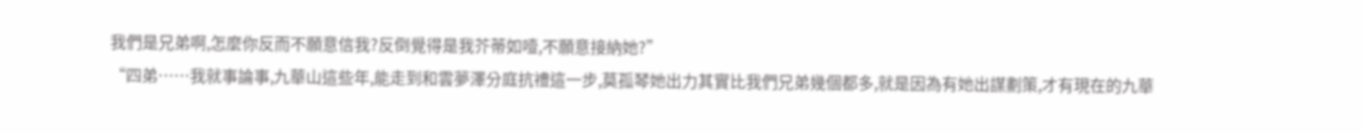我們是兄弟啊,怎麼你反而不願意信我?反倒覺得是我芥蒂如噎,不願意接納她?”
“四弟……我就事論事,九華山這些年,能走到和雲夢澤分庭抗禮這一步,莫孤琴她出力其實比我們兄弟幾個都多,就是因為有她出謀劃策,才有現在的九華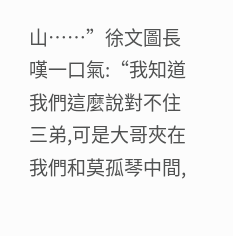山……”徐文圖長嘆一口氣:“我知道我們這麼說對不住三弟,可是大哥夾在我們和莫孤琴中間,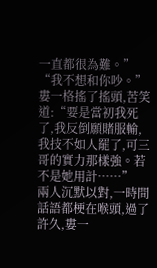一直都很為難。”
“我不想和你吵。”婁一格搖了搖頭,苦笑道:“要是當初我死了,我反倒願賭服輸,我技不如人罷了,可三哥的實力那樣強。若不是她用計……”
兩人沉默以對,一時間話語都梗在喉頭,過了許久,婁一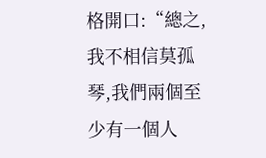格開口:“總之,我不相信莫孤琴,我們兩個至少有一個人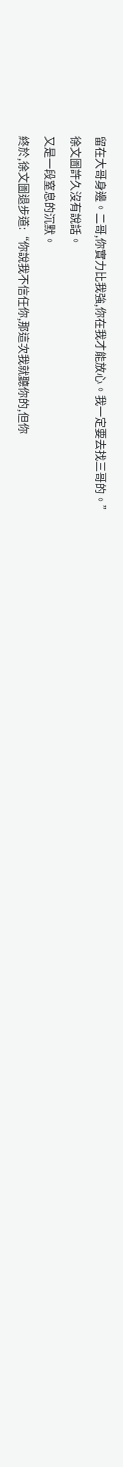留在大哥身邊。二哥,你實力比我強,你在我才能放心。我一定要去找三哥的。”
徐文圖許久沒有說話。
又是一段窒息的沉默。
終於,徐文圖退步道:“你說我不信任你,那這次我就聽你的,但你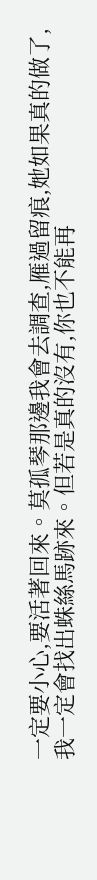一定要小心,要活著回來。莫孤琴那邊我會去調查,雁過留痕,她如果真的做了,我一定會找出蛛絲馬跡來。但若是真的沒有,你也不能再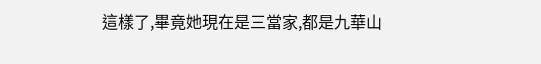這樣了,畢竟她現在是三當家,都是九華山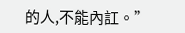的人,不能內訌。”